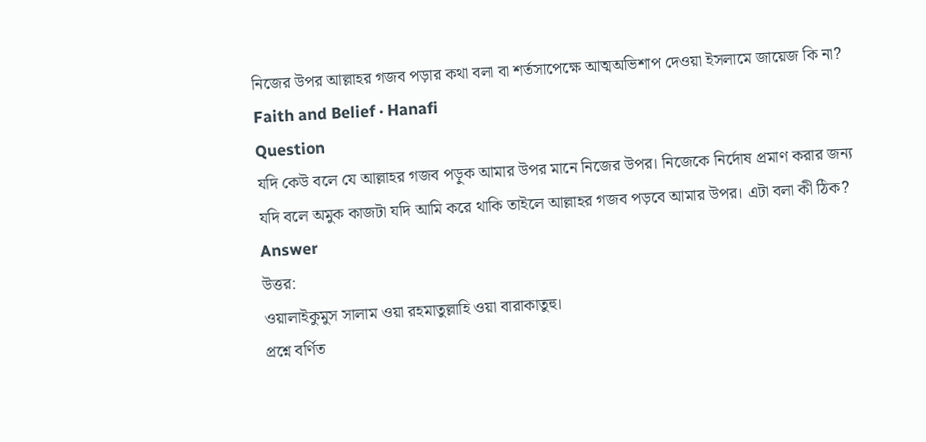নিজের উপর আল্লাহর গজব পড়ার কথা বলা বা শর্তসাপেক্ষে আত্মঅভিশাপ দেওয়া ইসলামে জায়েজ কি না?
Faith and Belief · Hanafi
Question
যদি কেউ বলে যে আল্লাহর গজব পড়ুক আমার উপর মানে নিজের উপর। নিজেকে নির্দোষ প্রমাণ করার জন্য যদি বলে অমুক কাজটা যদি আমি করে থাকি তাইলে আল্লাহর গজব পড়বে আমার উপর। এটা বলা কী ঠিক?
Answer
উত্তর:
ওয়ালাইকুমুস সালাম ওয়া রহমাতুল্লাহি ওয়া বারাকাতুহু।
প্রশ্নে বর্ণিত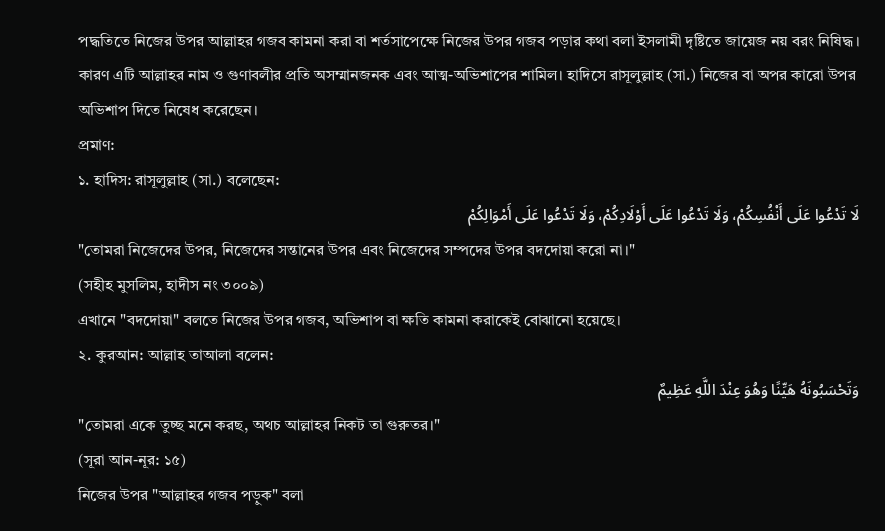পদ্ধতিতে নিজের উপর আল্লাহর গজব কামনা করা বা শর্তসাপেক্ষে নিজের উপর গজব পড়ার কথা বলা ইসলামী দৃষ্টিতে জায়েজ নয় বরং নিষিদ্ধ। কারণ এটি আল্লাহর নাম ও গুণাবলীর প্রতি অসম্মানজনক এবং আত্ম-অভিশাপের শামিল। হাদিসে রাসূলুল্লাহ (সা.) নিজের বা অপর কারো উপর অভিশাপ দিতে নিষেধ করেছেন।
প্রমাণ:
১. হাদিস: রাসূলুল্লাহ (সা.) বলেছেন:
لَا تَدْعُوا عَلَى أَنْفُسِكُمْ، وَلَا تَدْعُوا عَلَى أَوْلَادِكُمْ، وَلَا تَدْعُوا عَلَى أَمْوَالِكُمْ
"তোমরা নিজেদের উপর, নিজেদের সন্তানের উপর এবং নিজেদের সম্পদের উপর বদদোয়া করো না।"
(সহীহ মুসলিম, হাদীস নং ৩০০৯)
এখানে "বদদোয়া" বলতে নিজের উপর গজব, অভিশাপ বা ক্ষতি কামনা করাকেই বোঝানো হয়েছে।
২. কুরআন: আল্লাহ তাআলা বলেন:
وَتَحْسَبُونَهُ هَيِّنًا وَهُوَ عِنْدَ اللَّهِ عَظِيمٌ
"তোমরা একে তুচ্ছ মনে করছ, অথচ আল্লাহর নিকট তা গুরুতর।"
(সূরা আন-নূর: ১৫)
নিজের উপর "আল্লাহর গজব পড়ুক" বলা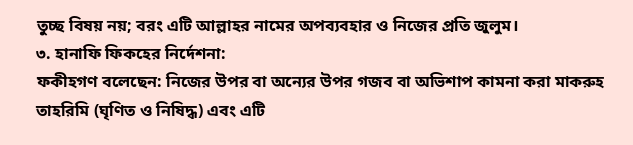তুচ্ছ বিষয় নয়; বরং এটি আল্লাহর নামের অপব্যবহার ও নিজের প্রতি জুলুম।
৩. হানাফি ফিকহের নির্দেশনা:
ফকীহগণ বলেছেন: নিজের উপর বা অন্যের উপর গজব বা অভিশাপ কামনা করা মাকরুহ তাহরিমি (ঘৃণিত ও নিষিদ্ধ) এবং এটি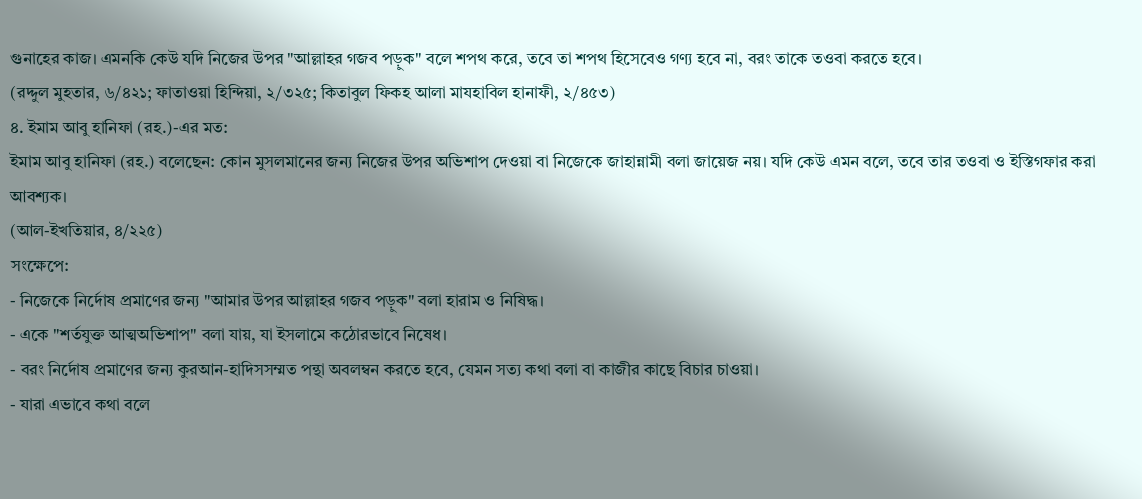গুনাহের কাজ। এমনকি কেউ যদি নিজের উপর "আল্লাহর গজব পড়ুক" বলে শপথ করে, তবে তা শপথ হিসেবেও গণ্য হবে না, বরং তাকে তওবা করতে হবে।
(রদ্দুল মুহতার, ৬/৪২১; ফাতাওয়া হিন্দিয়া, ২/৩২৫; কিতাবুল ফিকহ আলা মাযহাবিল হানাফী, ২/৪৫৩)
৪. ইমাম আবু হানিফা (রহ.)-এর মত:
ইমাম আবু হানিফা (রহ.) বলেছেন: কোন মুসলমানের জন্য নিজের উপর অভিশাপ দেওয়া বা নিজেকে জাহান্নামী বলা জায়েজ নয়। যদি কেউ এমন বলে, তবে তার তওবা ও ইস্তিগফার করা আবশ্যক।
(আল-ইখতিয়ার, ৪/২২৫)
সংক্ষেপে:
- নিজেকে নির্দোষ প্রমাণের জন্য "আমার উপর আল্লাহর গজব পড়ুক" বলা হারাম ও নিষিদ্ধ।
- একে "শর্তযুক্ত আত্মঅভিশাপ" বলা যায়, যা ইসলামে কঠোরভাবে নিষেধ।
- বরং নির্দোষ প্রমাণের জন্য কুরআন-হাদিসসম্মত পন্থা অবলম্বন করতে হবে, যেমন সত্য কথা বলা বা কাজীর কাছে বিচার চাওয়া।
- যারা এভাবে কথা বলে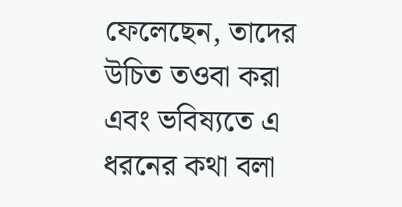ফেলেছেন, তাদের উচিত তওবা করা এবং ভবিষ্যতে এ ধরনের কথা বলা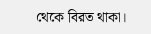থেকে বিরত থাকা।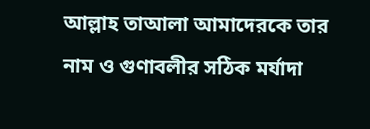আল্লাহ তাআলা আমাদেরকে তার নাম ও গুণাবলীর সঠিক মর্যাদা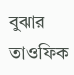বুঝার তাওফিক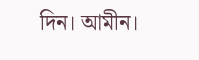দিন। আমীন।